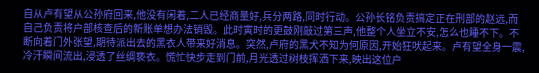自从卢有望从公孙府回来,他没有闲着,二人已经商量好,兵分两路,同时行动。公孙长铭负责搞定正在刑部的赵远,而自己负责将户部核查后的新账单想办法销毁。此时寅时的更鼓刚敲过第三声,他整个人坐立不安,怎么也睡不下。不断向着门外张望,期待派出去的黑衣人带来好消息。突然,卢府的黑犬不知为何原因,开始狂吠起来。卢有望全身一震,冷汗瞬间流出,浸透了丝绸亵衣。慌忙快步走到门前,月光透过树枝挥洒下来,映出这位户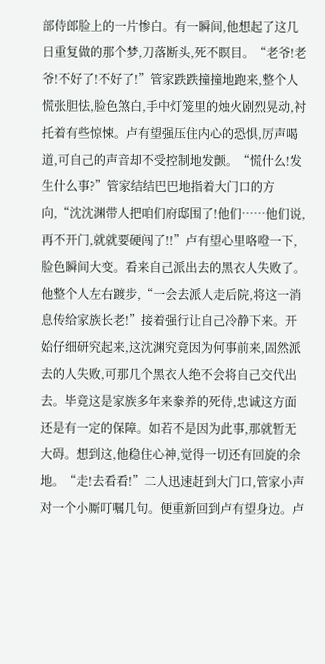部侍郎脸上的一片惨白。有一瞬间,他想起了这几日重复做的那个梦,刀落断头,死不瞑目。“老爷!老爷!不好了!不好了!”管家跌跌撞撞地跑来,整个人慌张胆怯,脸色煞白,手中灯笼里的烛火剧烈晃动,衬托着有些惊悚。卢有望强压住内心的恐惧,厉声喝道,可自己的声音却不受控制地发颤。“慌什么!发生什么事?”管家结结巴巴地指着大门口的方向,“沈沈渊带人把咱们府邸围了!他们……他们说,再不开门,就就要硬闯了!!”卢有望心里咯噔一下,脸色瞬间大变。看来自己派出去的黑衣人失败了。他整个人左右踱步,“一会去派人走后院,将这一消息传给家族长老!”接着强行让自己冷静下来。开始仔细研究起来,这沈渊究竟因为何事前来,固然派去的人失败,可那几个黑衣人绝不会将自己交代出去。毕竟这是家族多年来豢养的死侍,忠诚这方面还是有一定的保障。如若不是因为此事,那就暂无大碍。想到这,他稳住心神,觉得一切还有回旋的余地。“走!去看看!”二人迅速赶到大门口,管家小声对一个小厮叮嘱几句。便重新回到卢有望身边。卢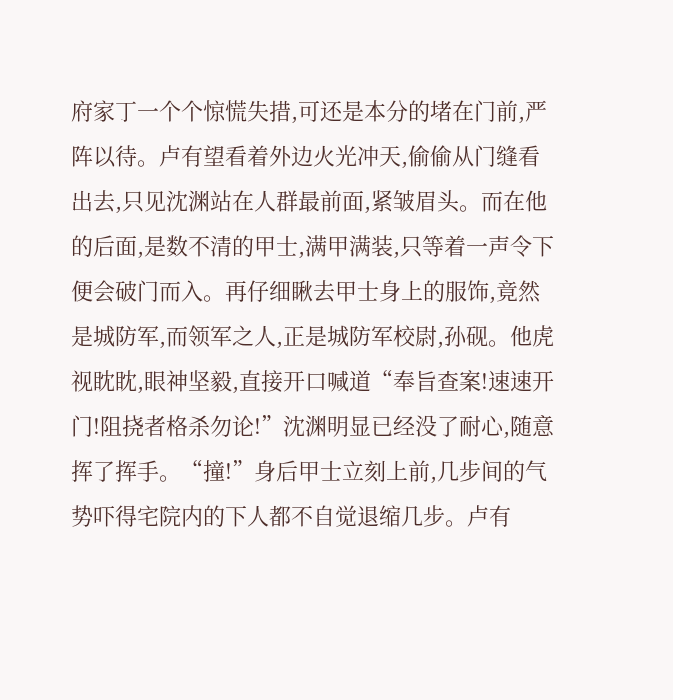府家丁一个个惊慌失措,可还是本分的堵在门前,严阵以待。卢有望看着外边火光冲天,偷偷从门缝看出去,只见沈渊站在人群最前面,紧皱眉头。而在他的后面,是数不清的甲士,满甲满装,只等着一声令下便会破门而入。再仔细瞅去甲士身上的服饰,竟然是城防军,而领军之人,正是城防军校尉,孙砚。他虎视眈眈,眼神坚毅,直接开口喊道“奉旨查案!速速开门!阻挠者格杀勿论!”沈渊明显已经没了耐心,随意挥了挥手。“撞!”身后甲士立刻上前,几步间的气势吓得宅院内的下人都不自觉退缩几步。卢有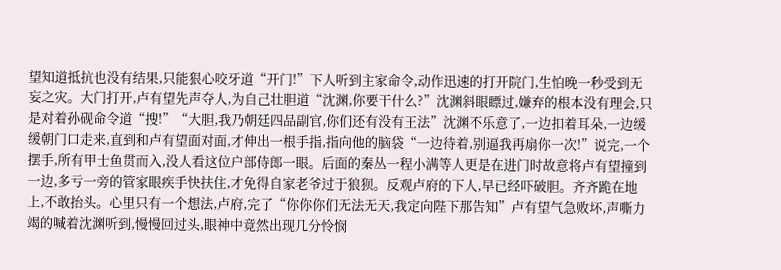望知道抵抗也没有结果,只能狠心咬牙道“开门!”下人听到主家命令,动作迅速的打开院门,生怕晚一秒受到无妄之灾。大门打开,卢有望先声夺人,为自己壮胆道“沈渊,你要干什么?”沈渊斜眼瞟过,嫌弃的根本没有理会,只是对着孙砚命令道“搜!”“大胆,我乃朝廷四品副官,你们还有没有王法”沈渊不乐意了,一边扣着耳朵,一边缓缓朝门口走来,直到和卢有望面对面,才伸出一根手指,指向他的脑袋“一边待着,别逼我再扇你一次!”说完,一个摆手,所有甲士鱼贯而入,没人看这位户部侍郎一眼。后面的秦丛一程小满等人更是在进门时故意将卢有望撞到一边,多亏一旁的管家眼疾手快扶住,才免得自家老爷过于狼狈。反观卢府的下人,早已经吓破胆。齐齐跪在地上,不敢抬头。心里只有一个想法,卢府,完了“你你你们无法无天,我定向陛下那告知”卢有望气急败坏,声嘶力竭的喊着沈渊听到,慢慢回过头,眼神中竟然出现几分怜悯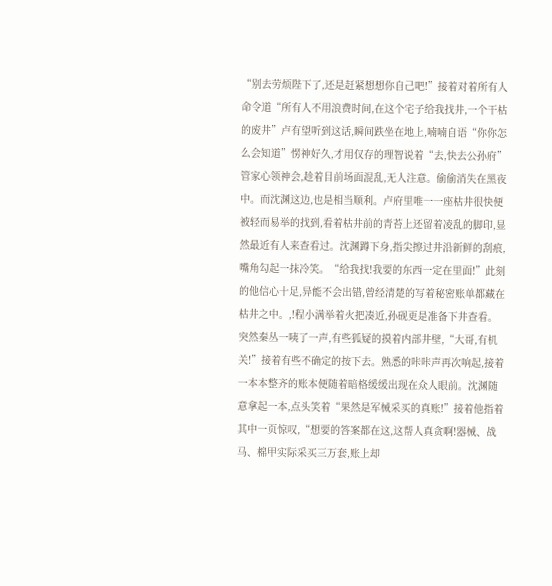“别去劳烦陛下了,还是赶紧想想你自己吧!”接着对着所有人命令道“所有人不用浪费时间,在这个宅子给我找井,一个干枯的废井”卢有望听到这话,瞬间跌坐在地上,喃喃自语“你你怎么会知道”愣神好久,才用仅存的理智说着“去,快去公孙府”管家心领神会,趁着目前场面混乱,无人注意。偷偷消失在黑夜中。而沈渊这边,也是相当顺利。卢府里唯一一座枯井很快便被轻而易举的找到,看着枯井前的青苔上还留着凌乱的脚印,显然最近有人来查看过。沈渊蹲下身,指尖擦过井沿新鲜的刮痕,嘴角勾起一抹冷笑。“给我找!我要的东西一定在里面!”此刻的他信心十足,异能不会出错,曾经清楚的写着秘密账单都藏在枯井之中。,!程小满举着火把凑近,孙砚更是准备下井查看。突然秦丛一咦了一声,有些狐疑的摸着内部井壁,“大哥,有机关!”接着有些不确定的按下去。熟悉的咔咔声再次响起,接着一本本整齐的账本便随着暗格缓缓出现在众人眼前。沈渊随意拿起一本,点头笑着“果然是军械采买的真账!”接着他指着其中一页惊叹,“想要的答案都在这,这帮人真贪啊!器械、战马、棉甲实际采买三万套,账上却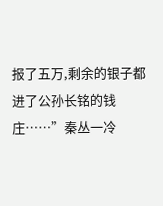报了五万,剩余的银子都进了公孙长铭的钱庄……”秦丛一冷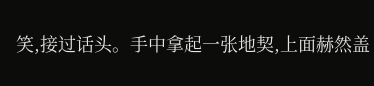笑,接过话头。手中拿起一张地契,上面赫然盖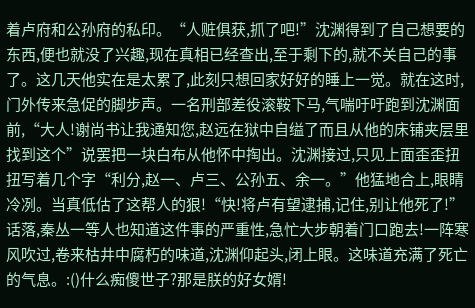着卢府和公孙府的私印。“人赃俱获,抓了吧!”沈渊得到了自己想要的东西,便也就没了兴趣,现在真相已经查出,至于剩下的,就不关自己的事了。这几天他实在是太累了,此刻只想回家好好的睡上一觉。就在这时,门外传来急促的脚步声。一名刑部差役滚鞍下马,气喘吁吁跑到沈渊面前,“大人!谢尚书让我通知您,赵远在狱中自缢了而且从他的床铺夹层里找到这个”说罢把一块白布从他怀中掏出。沈渊接过,只见上面歪歪扭扭写着几个字“利分,赵一、卢三、公孙五、余一。”他猛地合上,眼睛冷冽。当真低估了这帮人的狠!“快!将卢有望逮捕,记住,别让他死了!”话落,秦丛一等人也知道这件事的严重性,急忙大步朝着门口跑去!一阵寒风吹过,卷来枯井中腐朽的味道,沈渊仰起头,闭上眼。这味道充满了死亡的气息。:()什么痴傻世子?那是朕的好女婿!